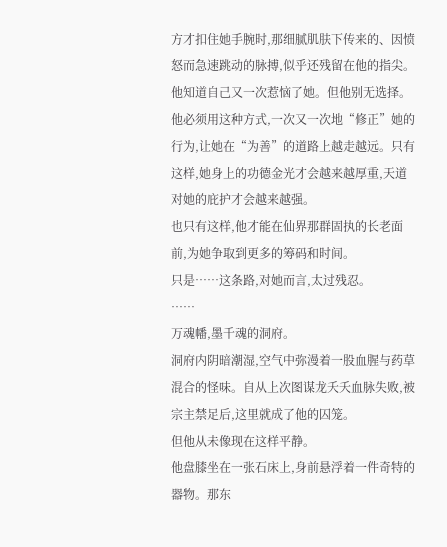方才扣住她手腕时,那细腻肌肤下传来的、因愤怒而急速跳动的脉搏,似乎还残留在他的指尖。
他知道自己又一次惹恼了她。但他别无选择。他必须用这种方式,一次又一次地“修正”她的行为,让她在“为善”的道路上越走越远。只有这样,她身上的功德金光才会越来越厚重,天道对她的庇护才会越来越强。
也只有这样,他才能在仙界那群固执的长老面前,为她争取到更多的筹码和时间。
只是……这条路,对她而言,太过残忍。
……
万魂幡,墨千魂的洞府。
洞府内阴暗潮湿,空气中弥漫着一股血腥与药草混合的怪味。自从上次图谋龙夭夭血脉失败,被宗主禁足后,这里就成了他的囚笼。
但他从未像现在这样平静。
他盘膝坐在一张石床上,身前悬浮着一件奇特的器物。那东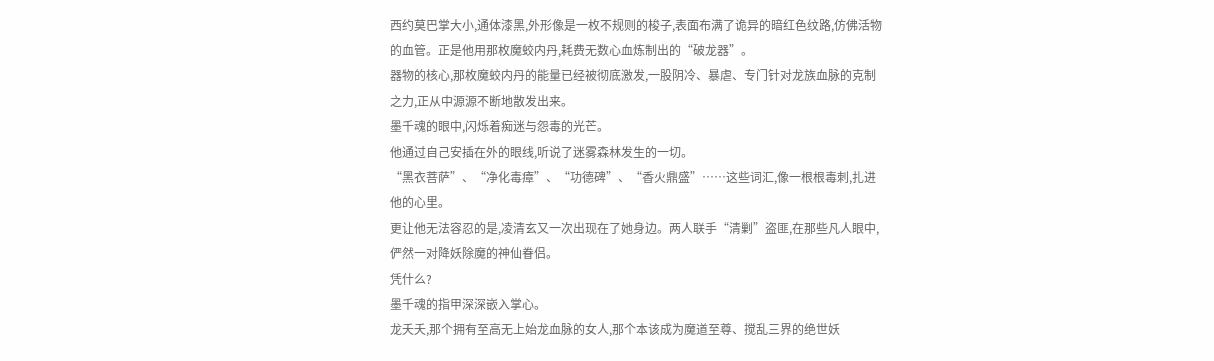西约莫巴掌大小,通体漆黑,外形像是一枚不规则的梭子,表面布满了诡异的暗红色纹路,仿佛活物的血管。正是他用那枚魔蛟内丹,耗费无数心血炼制出的“破龙器”。
器物的核心,那枚魔蛟内丹的能量已经被彻底激发,一股阴冷、暴虐、专门针对龙族血脉的克制之力,正从中源源不断地散发出来。
墨千魂的眼中,闪烁着痴迷与怨毒的光芒。
他通过自己安插在外的眼线,听说了迷雾森林发生的一切。
“黑衣菩萨”、“净化毒瘴”、“功德碑”、“香火鼎盛”……这些词汇,像一根根毒刺,扎进他的心里。
更让他无法容忍的是,凌清玄又一次出现在了她身边。两人联手“清剿”盗匪,在那些凡人眼中,俨然一对降妖除魔的神仙眷侣。
凭什么?
墨千魂的指甲深深嵌入掌心。
龙夭夭,那个拥有至高无上始龙血脉的女人,那个本该成为魔道至尊、搅乱三界的绝世妖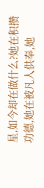星,如今却在做什么?她在积攒功德,她在被凡人供奉,她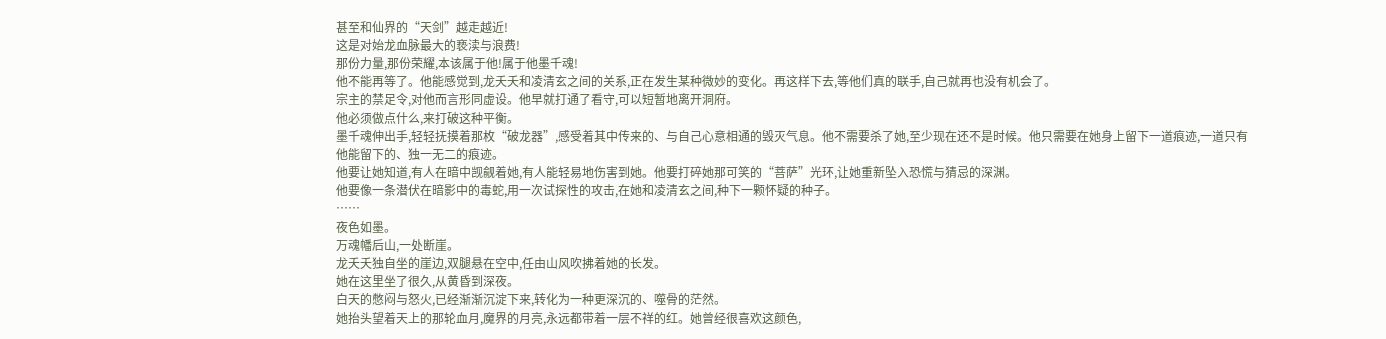甚至和仙界的“天剑”越走越近!
这是对始龙血脉最大的亵渎与浪费!
那份力量,那份荣耀,本该属于他!属于他墨千魂!
他不能再等了。他能感觉到,龙夭夭和凌清玄之间的关系,正在发生某种微妙的变化。再这样下去,等他们真的联手,自己就再也没有机会了。
宗主的禁足令,对他而言形同虚设。他早就打通了看守,可以短暂地离开洞府。
他必须做点什么,来打破这种平衡。
墨千魂伸出手,轻轻抚摸着那枚“破龙器”,感受着其中传来的、与自己心意相通的毁灭气息。他不需要杀了她,至少现在还不是时候。他只需要在她身上留下一道痕迹,一道只有他能留下的、独一无二的痕迹。
他要让她知道,有人在暗中觊觎着她,有人能轻易地伤害到她。他要打碎她那可笑的“菩萨”光环,让她重新坠入恐慌与猜忌的深渊。
他要像一条潜伏在暗影中的毒蛇,用一次试探性的攻击,在她和凌清玄之间,种下一颗怀疑的种子。
……
夜色如墨。
万魂幡后山,一处断崖。
龙夭夭独自坐的崖边,双腿悬在空中,任由山风吹拂着她的长发。
她在这里坐了很久,从黄昏到深夜。
白天的憋闷与怒火,已经渐渐沉淀下来,转化为一种更深沉的、噬骨的茫然。
她抬头望着天上的那轮血月,魔界的月亮,永远都带着一层不祥的红。她曾经很喜欢这颜色,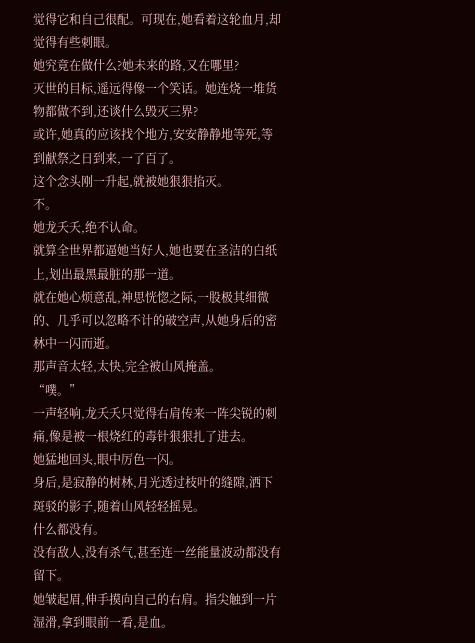觉得它和自己很配。可现在,她看着这轮血月,却觉得有些刺眼。
她究竟在做什么?她未来的路,又在哪里?
灭世的目标,遥远得像一个笑话。她连烧一堆货物都做不到,还谈什么毁灭三界?
或许,她真的应该找个地方,安安静静地等死,等到献祭之日到来,一了百了。
这个念头刚一升起,就被她狠狠掐灭。
不。
她龙夭夭,绝不认命。
就算全世界都逼她当好人,她也要在圣洁的白纸上,划出最黑最脏的那一道。
就在她心烦意乱,神思恍惚之际,一股极其细微的、几乎可以忽略不计的破空声,从她身后的密林中一闪而逝。
那声音太轻,太快,完全被山风掩盖。
“噗。”
一声轻响,龙夭夭只觉得右肩传来一阵尖锐的刺痛,像是被一根烧红的毒针狠狠扎了进去。
她猛地回头,眼中厉色一闪。
身后,是寂静的树林,月光透过枝叶的缝隙,洒下斑驳的影子,随着山风轻轻摇晃。
什么都没有。
没有敌人,没有杀气,甚至连一丝能量波动都没有留下。
她皱起眉,伸手摸向自己的右肩。指尖触到一片湿滑,拿到眼前一看,是血。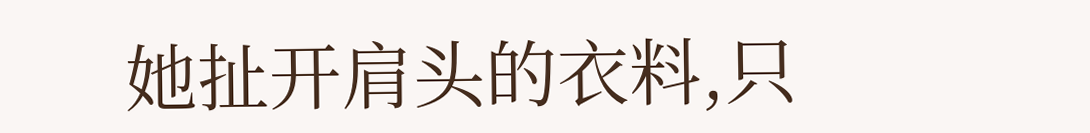她扯开肩头的衣料,只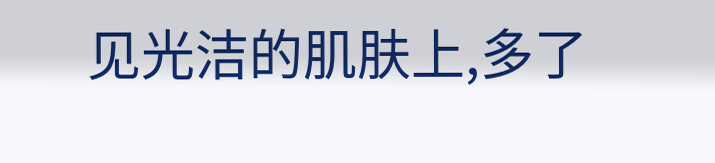见光洁的肌肤上,多了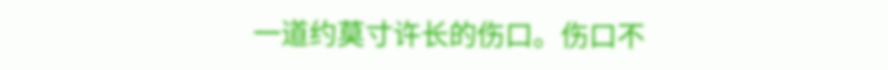一道约莫寸许长的伤口。伤口不